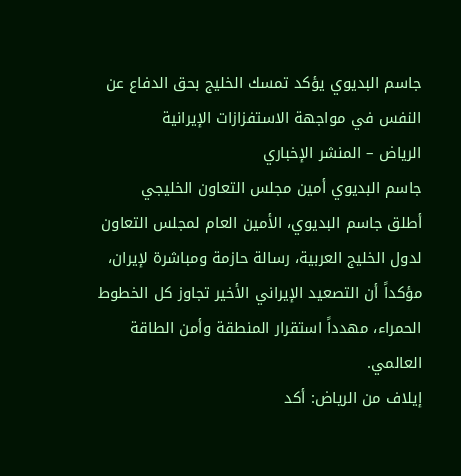جاسم البديوي يؤكد تمسك الخليج بحق الدفاع عن النفس في مواجهة الاستفزازات الإيرانية
الرياض – المنشر الإخباري
جاسم البديوي أمين مجلس التعاون الخليجي
أطلق جاسم البديوي، الأمين العام لمجلس التعاون لدول الخليج العربية، رسالة حازمة ومباشرة لإيران، مؤكداً أن التصعيد الإيراني الأخير تجاوز كل الخطوط الحمراء، مهدداً استقرار المنطقة وأمن الطاقة العالمي.
إيلاف من الرياض: أكد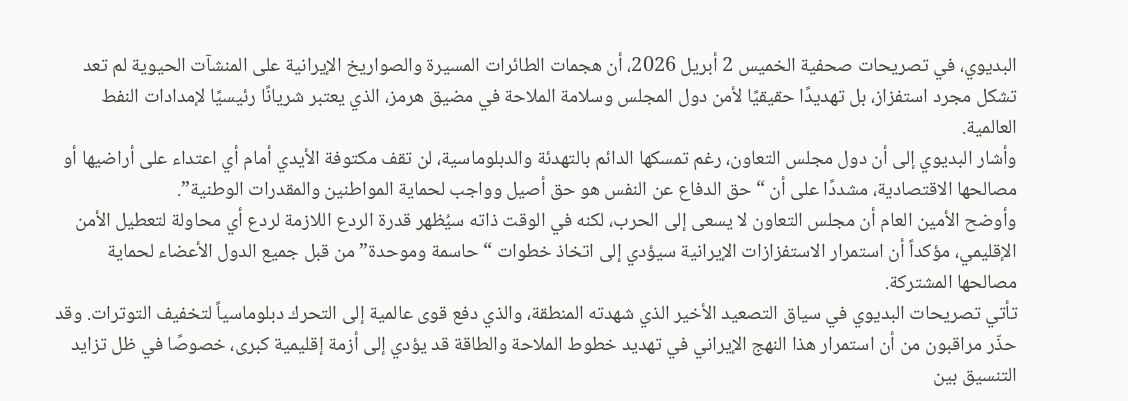البديوي، في تصريحات صحفية الخميس 2 أبريل 2026، أن هجمات الطائرات المسيرة والصواريخ الإيرانية على المنشآت الحيوية لم تعد تشكل مجرد استفزاز، بل تهديدًا حقيقيًا لأمن دول المجلس وسلامة الملاحة في مضيق هرمز، الذي يعتبر شريانًا رئيسيًا لإمدادات النفط العالمية.
وأشار البديوي إلى أن دول مجلس التعاون، رغم تمسكها الدائم بالتهدئة والدبلوماسية، لن تقف مكتوفة الأيدي أمام أي اعتداء على أراضيها أو مصالحها الاقتصادية، مشددًا على أن “حق الدفاع عن النفس هو حق أصيل وواجب لحماية المواطنين والمقدرات الوطنية”.
وأوضح الأمين العام أن مجلس التعاون لا يسعى إلى الحرب، لكنه في الوقت ذاته سيُظهر قدرة الردع اللازمة لردع أي محاولة لتعطيل الأمن الإقليمي، مؤكداً أن استمرار الاستفزازات الإيرانية سيؤدي إلى اتخاذ خطوات “حاسمة وموحدة” من قبل جميع الدول الأعضاء لحماية مصالحها المشتركة.
تأتي تصريحات البديوي في سياق التصعيد الأخير الذي شهدته المنطقة، والذي دفع قوى عالمية إلى التحرك دبلوماسياً لتخفيف التوترات. وقد حذّر مراقبون من أن استمرار هذا النهج الإيراني في تهديد خطوط الملاحة والطاقة قد يؤدي إلى أزمة إقليمية كبرى، خصوصًا في ظل تزايد التنسيق بين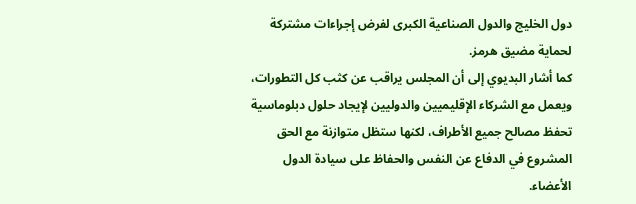دول الخليج والدول الصناعية الكبرى لفرض إجراءات مشتركة لحماية مضيق هرمز.
كما أشار البديوي إلى أن المجلس يراقب عن كثب كل التطورات، ويعمل مع الشركاء الإقليميين والدوليين لإيجاد حلول دبلوماسية تحفظ مصالح جميع الأطراف، لكنها ستظل متوازنة مع الحق المشروع في الدفاع عن النفس والحفاظ على سيادة الدول الأعضاء.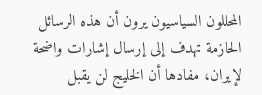المحللون السياسيون يرون أن هذه الرسائل الحازمة تهدف إلى إرسال إشارات واضحة لإيران، مفادها أن الخليج لن يقبل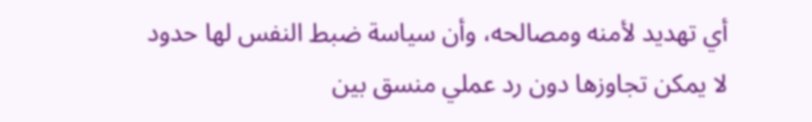أي تهديد لأمنه ومصالحه، وأن سياسة ضبط النفس لها حدود لا يمكن تجاوزها دون رد عملي منسق بين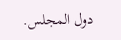دول المجلس.